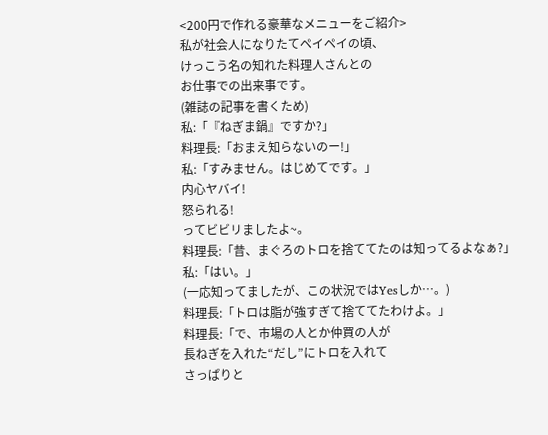<200円で作れる豪華なメニューをご紹介>
私が社会人になりたてペイペイの頃、
けっこう名の知れた料理人さんとの
お仕事での出来事です。
(雑誌の記事を書くため)
私:「『ねぎま鍋』ですか?」
料理長:「おまえ知らないのー!」
私:「すみません。はじめてです。」
内心ヤバイ!
怒られる!
ってビビリましたよ~。
料理長:「昔、まぐろのトロを捨ててたのは知ってるよなぁ?」
私:「はい。」
(一応知ってましたが、この状況ではYesしか…。)
料理長:「トロは脂が強すぎて捨ててたわけよ。」
料理長:「で、市場の人とか仲買の人が
長ねぎを入れた“だし”にトロを入れて
さっぱりと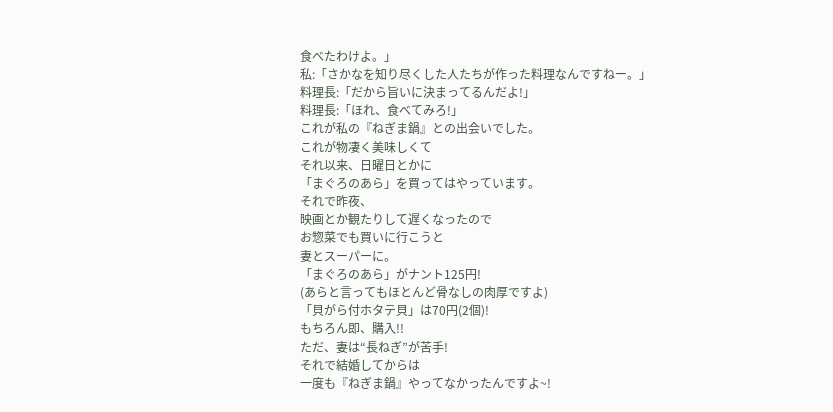食べたわけよ。」
私:「さかなを知り尽くした人たちが作った料理なんですねー。」
料理長:「だから旨いに決まってるんだよ!」
料理長:「ほれ、食べてみろ!」
これが私の『ねぎま鍋』との出会いでした。
これが物凄く美味しくて
それ以来、日曜日とかに
「まぐろのあら」を買ってはやっています。
それで昨夜、
映画とか観たりして遅くなったので
お惣菜でも買いに行こうと
妻とスーパーに。
「まぐろのあら」がナント125円!
(あらと言ってもほとんど骨なしの肉厚ですよ)
「貝がら付ホタテ貝」は70円(2個)!
もちろん即、購入!!
ただ、妻は“長ねぎ”が苦手!
それで結婚してからは
一度も『ねぎま鍋』やってなかったんですよ~!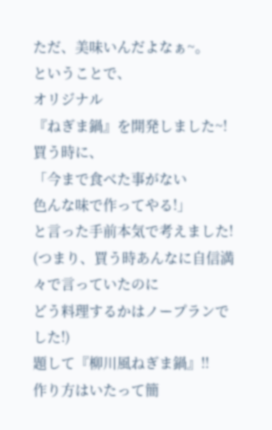ただ、美味いんだよなぁ~。
ということで、
オリジナル
『ねぎま鍋』を開発しました~!
買う時に、
「今まで食べた事がない
色んな味で作ってやる!」
と言った手前本気で考えました!
(つまり、買う時あんなに自信満々で言っていたのに
どう料理するかはノープランでした!)
題して『柳川風ねぎま鍋』!!
作り方はいたって簡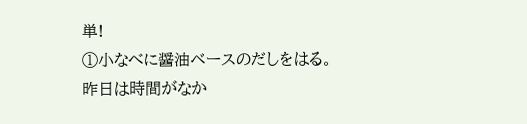単!
①小なべに醤油ベースのだしをはる。
昨日は時間がなか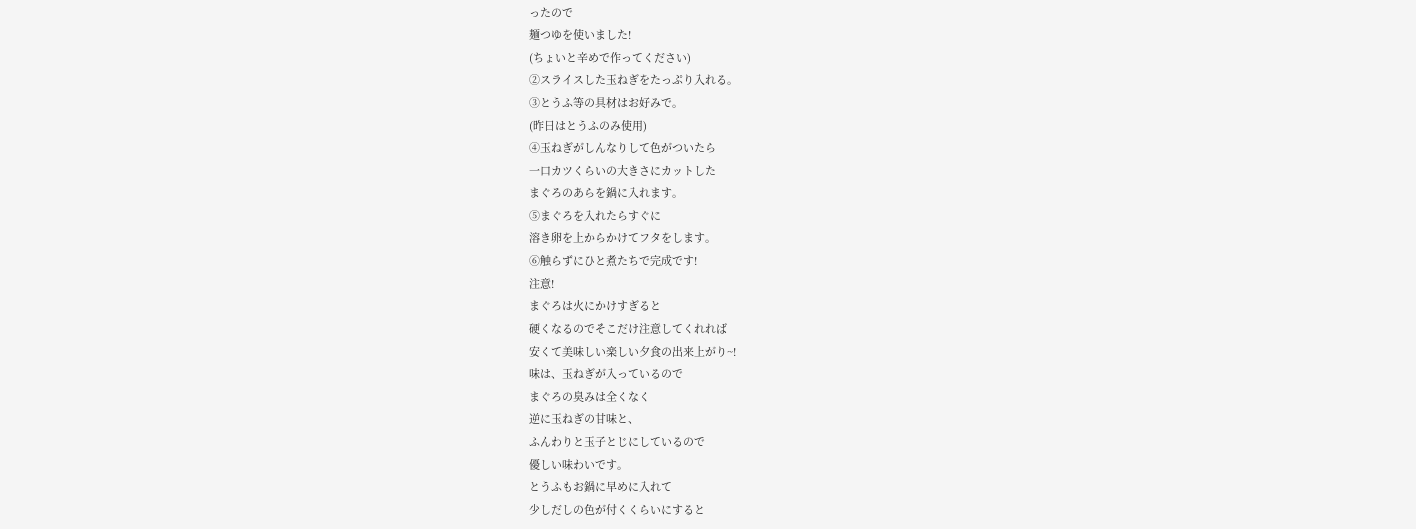ったので
麺つゆを使いました!
(ちょいと辛めで作ってください)
②スライスした玉ねぎをたっぷり入れる。
③とうふ等の具材はお好みで。
(昨日はとうふのみ使用)
④玉ねぎがしんなりして色がついたら
一口カツくらいの大きさにカットした
まぐろのあらを鍋に入れます。
⑤まぐろを入れたらすぐに
溶き卵を上からかけてフタをします。
⑥触らずにひと煮たちで完成です!
注意!
まぐろは火にかけすぎると
硬くなるのでそこだけ注意してくれれば
安くて美味しい楽しい夕食の出来上がり~!
味は、玉ねぎが入っているので
まぐろの臭みは全くなく
逆に玉ねぎの甘味と、
ふんわりと玉子とじにしているので
優しい味わいです。
とうふもお鍋に早めに入れて
少しだしの色が付くくらいにすると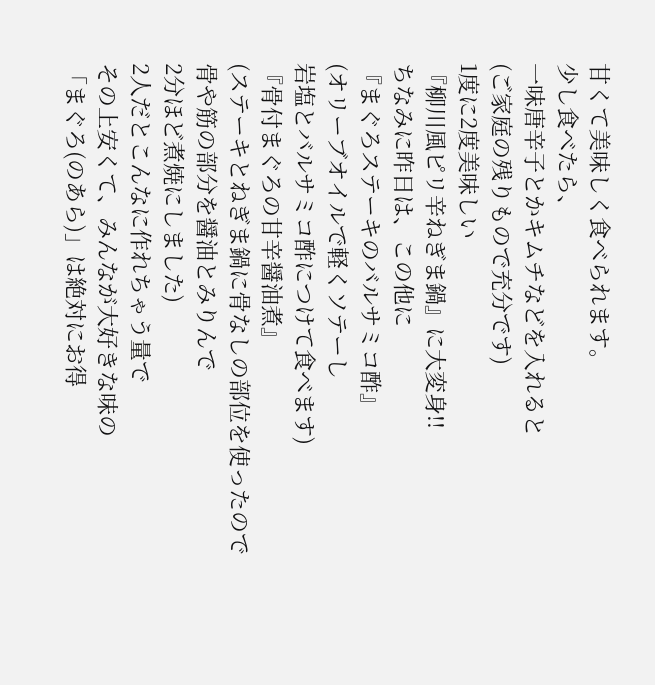甘くて美味しく食べられます。
少し食べたら、
一味唐辛子とかキムチなどを入れると
(ご家庭の残りもので充分です)
1度に2度美味しい
『柳川風ピリ辛ねぎま鍋』に大変身!!
ちなみに昨日は、この他に
『まぐろステーキのバルサミコ酢』
(オリーブオイルで軽くソテーし
岩塩とバルサミコ酢につけて食べます)
『骨付まぐろの甘辛醤油煮』
(ステーキとねぎま鍋に骨なしの部位を使ったので
骨や筋の部分を醤油とみりんで
2分ほど煮焼にしました)
2人だとこんなに作れちゃう量で
その上安くて、みんなが大好きな味の
「まぐろ(のあら)」は絶対にお得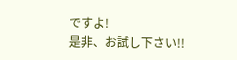ですよ!
是非、お試し下さい!!